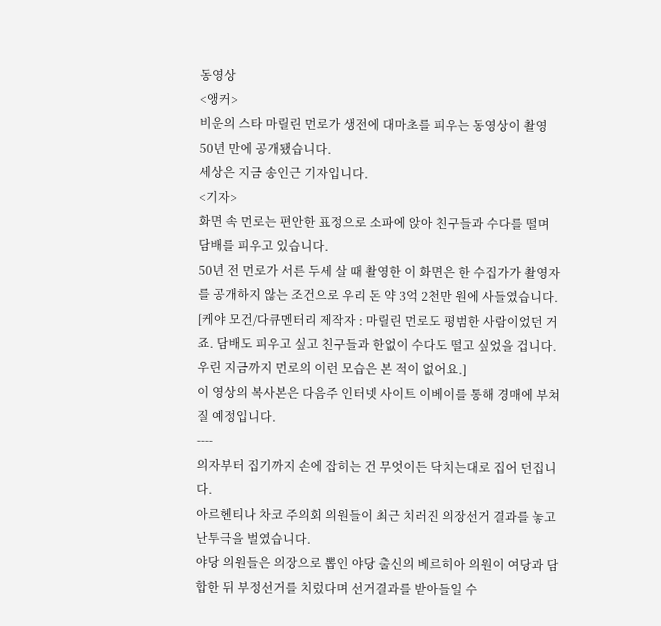동영상
<앵커>
비운의 스타 마릴린 먼로가 생전에 대마초를 피우는 동영상이 촬영 50년 만에 공개됐습니다.
세상은 지금 송인근 기자입니다.
<기자>
화면 속 먼로는 편안한 표정으로 소파에 앉아 친구들과 수다를 떨며 담배를 피우고 있습니다.
50년 전 먼로가 서른 두세 살 때 촬영한 이 화면은 한 수집가가 촬영자를 공개하지 않는 조건으로 우리 돈 약 3억 2천만 원에 사들였습니다.
[케야 모건/다큐멘터리 제작자 : 마릴린 먼로도 평범한 사람이었던 거죠. 담배도 피우고 싶고 친구들과 한없이 수다도 떨고 싶었을 겁니다. 우린 지금까지 먼로의 이런 모습은 본 적이 없어요.]
이 영상의 복사본은 다음주 인터넷 사이트 이베이를 통해 경매에 부쳐질 예정입니다.
----
의자부터 집기까지 손에 잡히는 건 무엇이든 닥치는대로 집어 던집니다.
아르헨티나 차코 주의회 의원들이 최근 치러진 의장선거 결과를 놓고 난투극을 벌였습니다.
야당 의원들은 의장으로 뽑인 야당 출신의 베르히아 의원이 여당과 담합한 뒤 부정선거를 치렀다며 선거결과를 받아들일 수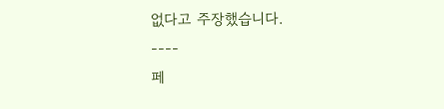없다고 주장했습니다.
----
페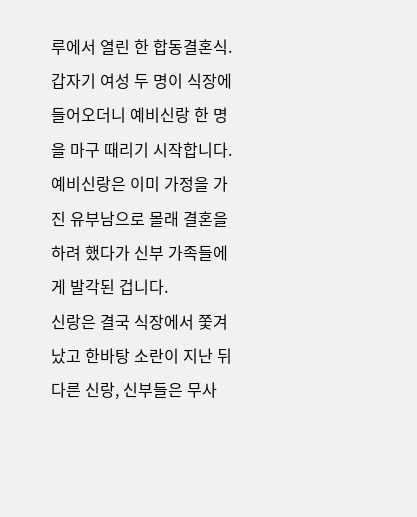루에서 열린 한 합동결혼식.
갑자기 여성 두 명이 식장에 들어오더니 예비신랑 한 명을 마구 때리기 시작합니다.
예비신랑은 이미 가정을 가진 유부남으로 몰래 결혼을 하려 했다가 신부 가족들에게 발각된 겁니다.
신랑은 결국 식장에서 쫓겨났고 한바탕 소란이 지난 뒤 다른 신랑, 신부들은 무사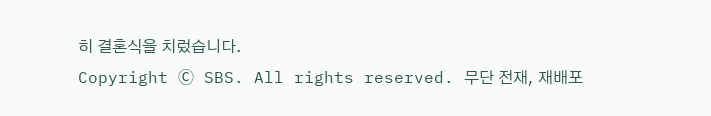히 결혼식을 치렀습니다.
Copyright Ⓒ SBS. All rights reserved. 무단 전재, 재배포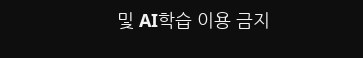및 AI학습 이용 금지